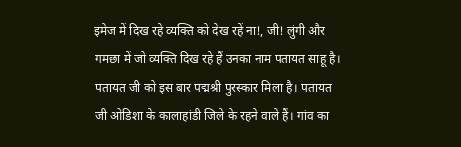इमेज में दिख रहे व्यक्ति को देख रहें ना!, जी! लुंगी और गमछा में जो व्यक्ति दिख रहे हैं उनका नाम पतायत साहू है। पतायत जी को इस बार पद्मश्री पुरस्कार मिला है। पतायत जी ओडिशा के कालाहांडी जिले के रहने वाले हैं। गांव का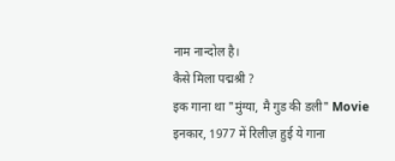नाम नान्दोल है।
कैसे मिला पद्मश्री ?
इक गाना था "मुंग्या, मै गुड की डली" Movie इनकार, 1977 में रिलीज़ हुई ये गाना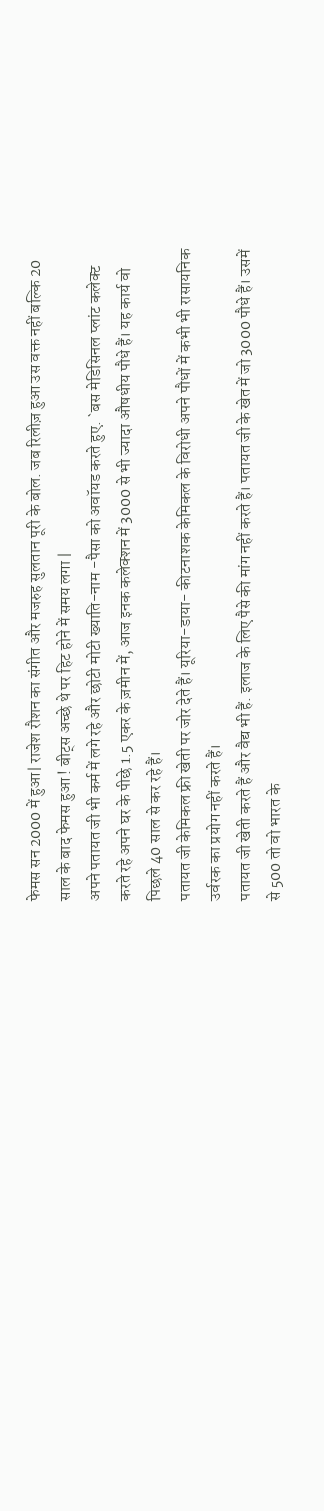फेमस सन 2000 में हुआ| राजेश रौशन का संगीत और मजरुह सुलतान पूरी के बोल. जब रिलीज़ हुआ उस वक्त नहीं बल्कि 20 साल के बाद फेमस हुआ ! बीट्स अच्छे थे पर हिट होने में समय लगा |
अपने पतायत जी भी कर्म में लगे रहे और छोटी मोटी ख्याति-नाम -पैसा को अवॉयड करते हुए. `बस मेडिसिनल प्लांट कलेक्ट करते रहे अपने घर के पीछे 1.5 एकर के ज़मीन में, आज इनक कलेक्शन में 3000 से भी ज्यादा औषधीय पौधे हैं। यह कार्य वो पिछले 40 साल से कर रहे हैं।
पतायत जी केमिकल फ्री खेती पर जोर देते हैं। यूरिया-डाया- कीटनाशक केमिकल के विरोधी अपने पौधों में कभी भी रासायनिक उर्वरक का प्रयोग नहीं करते हैं।
पतायत जी खेती करते हैं और वैद्य भी हैं. इलाज के लिए पैसे की मांग नहीं करते हैं। पतायत जी के खेत में जो 3000 पौधे हैं। उसमें से 500 तो वो भारत के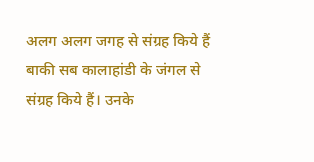अलग अलग जगह से संग्रह किये हैं बाकी सब कालाहांडी के जंगल से संग्रह किये हैं। उनके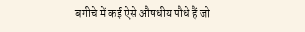बगीचे में कई ऐसे औषधीय पौधे हैं जो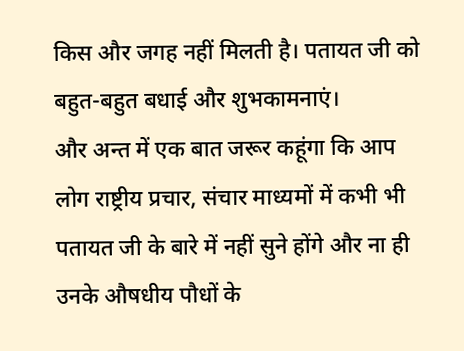किस और जगह नहीं मिलती है। पतायत जी को बहुत-बहुत बधाई और शुभकामनाएं।
और अन्त में एक बात जरूर कहूंगा कि आप लोग राष्ट्रीय प्रचार, संचार माध्यमों में कभी भी पतायत जी के बारे में नहीं सुने होंगे और ना ही उनके औषधीय पौधों के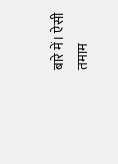बारे में। ऐसी तमाम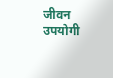जीवन उपयोगी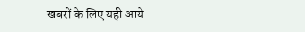खबरों के लिए यही आये